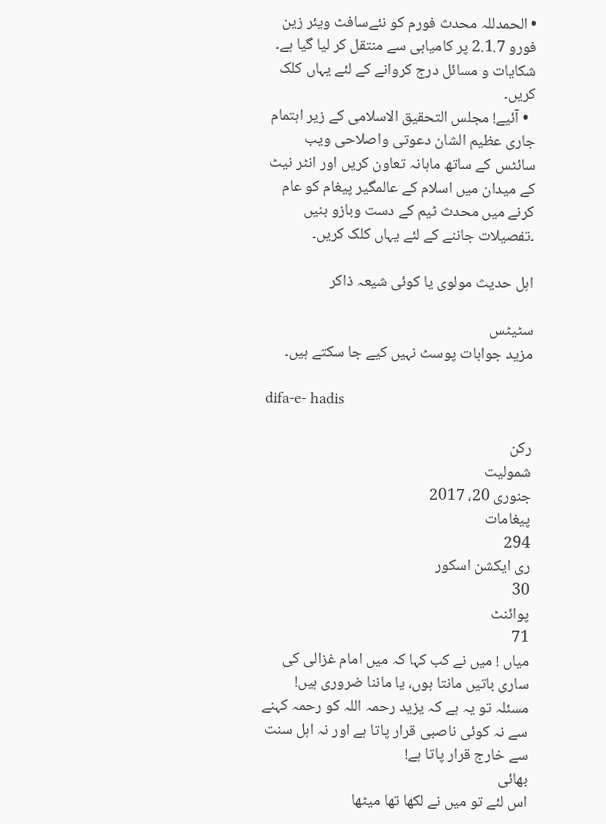• الحمدللہ محدث فورم کو نئےسافٹ ویئر زین فورو 2.1.7 پر کامیابی سے منتقل کر لیا گیا ہے۔ شکایات و مسائل درج کروانے کے لئے یہاں کلک کریں۔
  • آئیے! مجلس التحقیق الاسلامی کے زیر اہتمام جاری عظیم الشان دعوتی واصلاحی ویب سائٹس کے ساتھ ماہانہ تعاون کریں اور انٹر نیٹ کے میدان میں اسلام کے عالمگیر پیغام کو عام کرنے میں محدث ٹیم کے دست وبازو بنیں ۔تفصیلات جاننے کے لئے یہاں کلک کریں۔

اہل حدیث مولوی یا کوئی شیعہ ذاکر

سٹیٹس
مزید جوابات پوسٹ نہیں کیے جا سکتے ہیں۔

difa-e- hadis

رکن
شمولیت
جنوری 20، 2017
پیغامات
294
ری ایکشن اسکور
30
پوائنٹ
71
میاں ! میں نے کب کہا کہ میں امام غزالی کی ساری باتیں مانتا ہوں، یا ماننا ضروری ہیں!
مسئلہ تو یہ ہے کہ یزید رحمہ اللہ کو رحمہ کہنے سے نہ کوئی ناصبی قرار پاتا ہے اور نہ اہل سنت سے خارج قرار پاتا ہے!
بھائی
اس لئے تو میں نے لکھا تھا میٹھا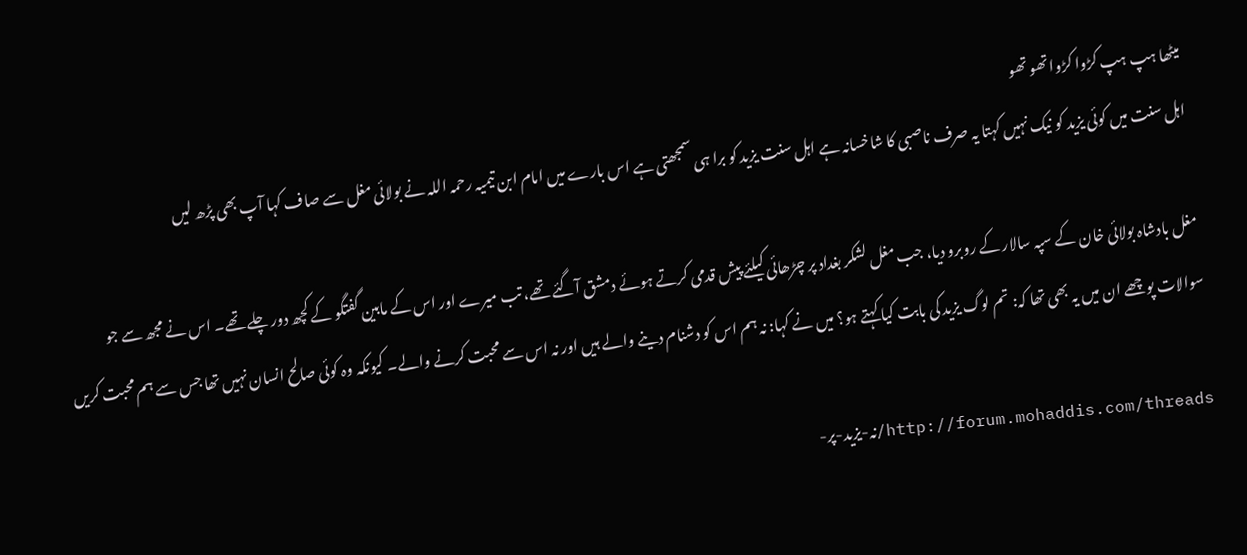میٹھا ہپ ہپ کڑوا کڑوا تھو تھو
اہل سنت میں کوئی یزید کو نیک نہیں کہتا یہ صرف ناصبی کا شاخسانہ ہے اہل سنت یزید کو برا ہی سمجھتی ہے اس بارے میں امام ابن تیمیہ رحمہ اللہ نے بولائی مغل سے صاف کہا آپ بھی پڑھ لیں

مغل بادشاہ بولائی خان کے سپہ سالار کے روبرو دیا، جب مغل لشکر بغداد پر چڑھائی کیلئے پیش قدمی کرتے ہوئے دمشق آگئے تھے، تب میرے اور اس کے مابین گفتگو کے کچھ دور چلے تھے۔ اس نے مجھ سے جو سوالات پوچھے ان میں یہ بھی تھا کہ: تم لوگ یزید کی بابت کیا کہتے ہو؟ میں نے کہا: نہ ہم اس کو دشنام دینے والے ہیں اور نہ اس سے محبت کرنے والے۔ کیونکہ وہ کوئی صالح انسان نہیں تھا جس سے ہم محبت کریں

http://forum.mohaddis.com/threads/نہ-یزید-پر-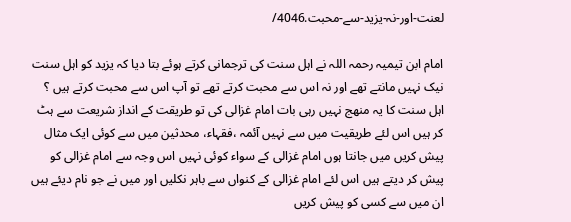لعنت-اور-نہ-یزید-سے-محبت.4046/

امام ابن تیمیہ رحمہ اللہ نے اہل سنت کی ترجمانی کرتے ہوئے بتا دیا کہ یزید کو اہل سنت نیک نہیں مانتے تھے اور نہ اس سے محبت کرتے تھے تو آپ اس سے محبت کرتے ہیں ؟ اہل سنت کا یہ منھج نہیں رہی بات امام غزالی کی تو طریقت کے انداز شریعت سے ہٹ کر ہیں اس لئے طریقیت میں سے نہیں آئمہ ،فقہاء، محدثین میں سے کوئی ایک مثال پیش کریں ميں جانتا ہوں امام غزالی کے سواء کوئی نہیں اس وجہ سے امام غزالی کو پیش کر دیتے ہیں اس لئے امام غزالی کے کنواں سے باہر نکلیں اور میں نے جو نام ديئے ہیں ان میں سے کسی کو پیش کریں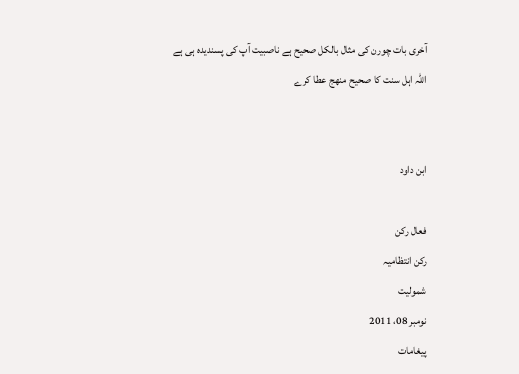آخری بات چورن کی مثال بالکل صحیح ہے ناصبیت آپ کی پسندیدہ ہی ہے
اللہ اہل سنت کا صحیح منھج عطا کرے


ابن داود

فعال رکن
رکن انتظامیہ
شمولیت
نومبر 08، 2011
پیغامات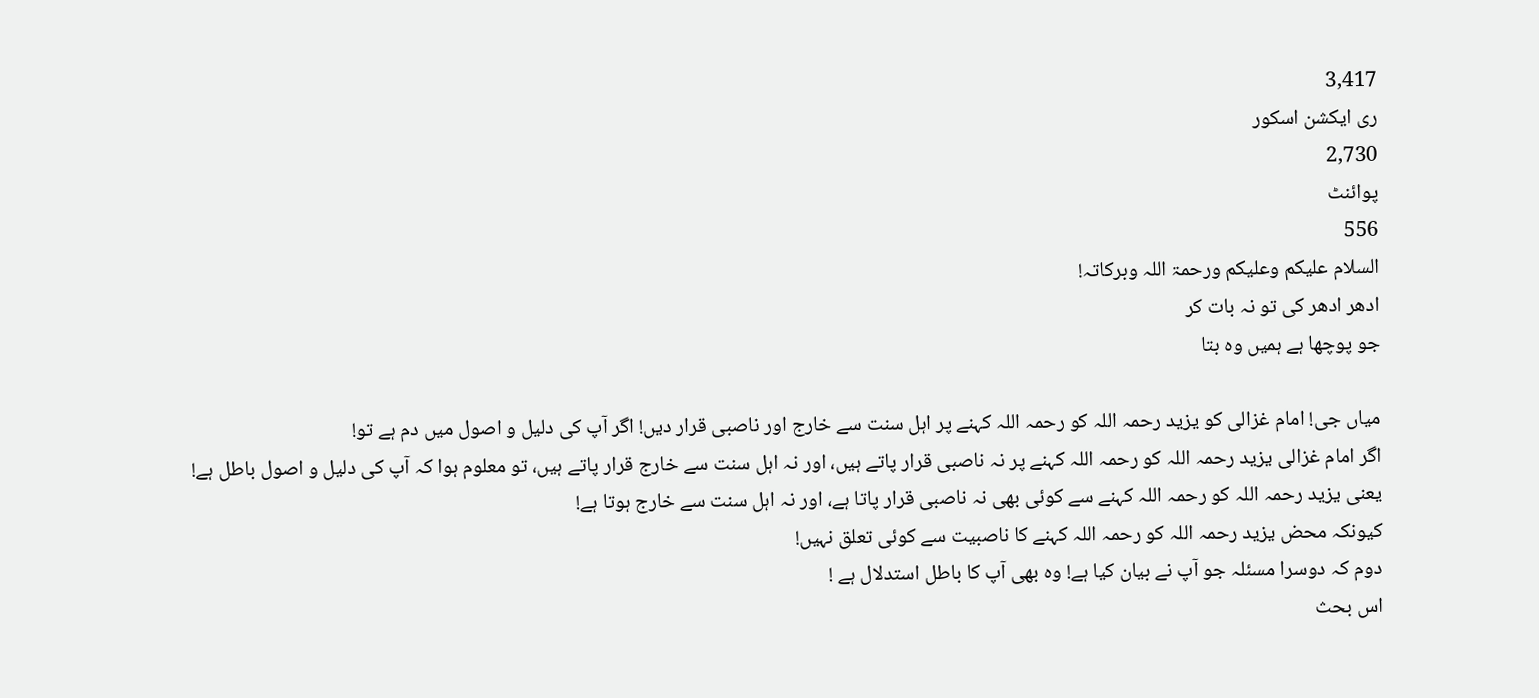3,417
ری ایکشن اسکور
2,730
پوائنٹ
556
السلام علیکم وعلیکم ورحمۃ اللہ وبرکاتہ!
ادھر ادھر کی تو نہ بات کر
جو پوچھا ہے ہمیں وہ بتا

میاں جی! امام غزالی کو یزید رحمہ اللہ کو رحمہ اللہ کہنے پر اہل سنت سے خارج اور ناصبی قرار دیں! اگر آپ کی دلیل و اصول میں دم ہے تو!
اگر امام غزالی یزید رحمہ اللہ کو رحمہ اللہ کہنے پر نہ ناصبی قرار پاتے ہیں، اور نہ اہل سنت سے خارج قرار پاتے ہیں، تو معلوم ہوا کہ آپ کی دلیل و اصول باطل ہے!
یعنی یزید رحمہ اللہ کو رحمہ اللہ کہنے سے کوئی بھی نہ ناصبی قرار پاتا ہے، اور نہ اہل سنت سے خارج ہوتا ہے!
کیونکہ محض یزید رحمہ اللہ کو رحمہ اللہ کہنے کا ناصبیت سے کوئی تعلق نہیں!
دوم کہ دوسرا مسئلہ جو آپ نے بیان کیا ہے! وہ بھی آپ کا باطل استدلال ہے !
اس بحث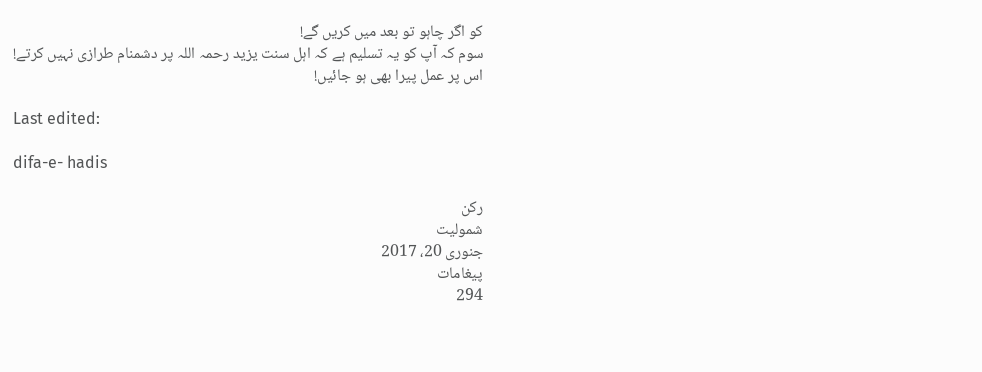کو اگر چاہو تو بعد میں کریں گے!
سوم کہ آپ کو یہ تسلیم ہے کہ اہل سنت یزید رحمہ اللہ پر دشمنام طرازی نہیں کرتے!
اس پر عمل پیرا بھی ہو جائیں!

Last edited:

difa-e- hadis

رکن
شمولیت
جنوری 20، 2017
پیغامات
294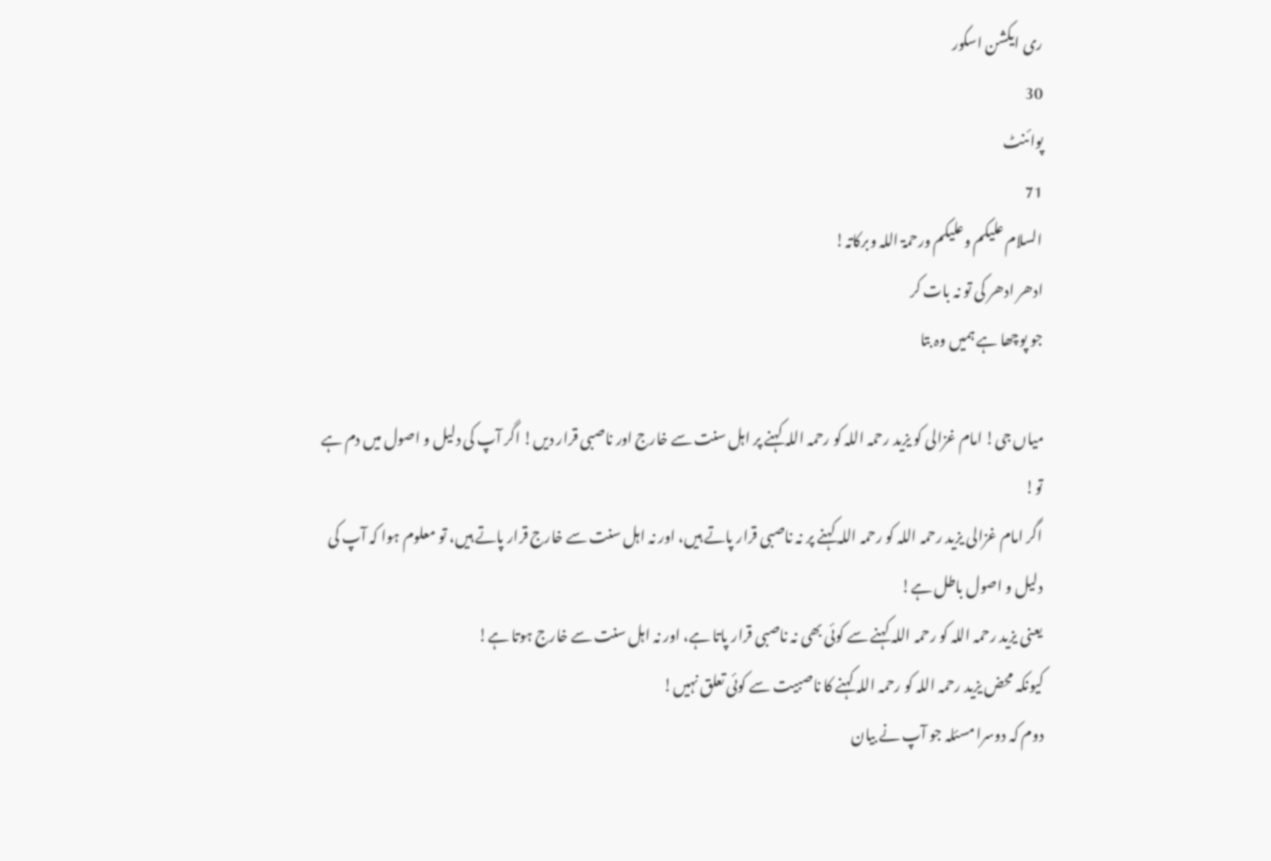ری ایکشن اسکور
30
پوائنٹ
71
السلام علیکم وعلیکم ورحمۃ اللہ وبرکاتہ!
ادھر ادھر کی تو نہ بات کر
جو پوچھا ہے ہمیں وہ بتا

میاں جی! امام غزالی کو یزید رحمہ اللہ کو رحمہ اللہ کہنے پر اہل سنت سے خارج اور ناصبی قرار دیں! اگر آپ کی دلیل و اصول میں دم ہے تو!
اگر امام غزالی یزید رحمہ اللہ کو رحمہ اللہ کہنے پر نہ ناصبی قرار پاتے ہیں، اور نہ اہل سنت سے خارج قرار پاتے ہیں، تو معلوم ہوا کہ آپ کی دلیل و اصول باطل ہے!
یعنی یزید رحمہ اللہ کو رحمہ اللہ کہنے سے کوئی بھی نہ ناصبی قرار پاتا ہے، اور نہ اہل سنت سے خارج ہوتا ہے!
کیونکہ محض یزید رحمہ اللہ کو رحمہ اللہ کہنے کا ناصبیت سے کوئی تعلق نہیں!
دوم کہ دوسرا مسئلہ جو آپ نے بیان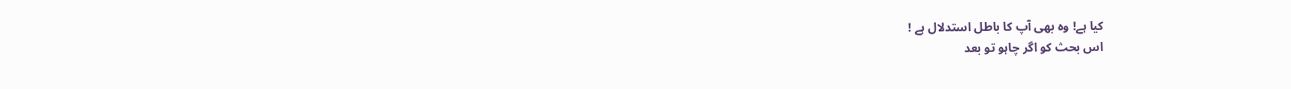کیا ہے! وہ بھی آپ کا باطل استدلال ہے !
اس بحث کو اگر چاہو تو بعد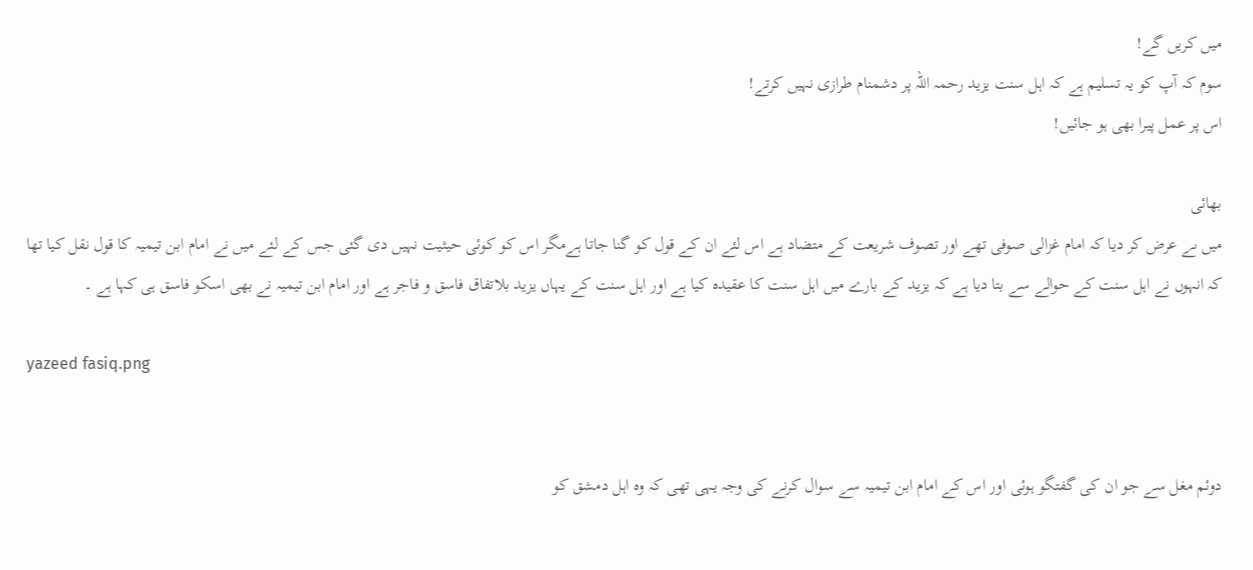میں کریں گے!
سوم کہ آپ کو یہ تسلیم ہے کہ اہل سنت یزید رحمہ اللہ پر دشمنام طرازی نہیں کرتے!
اس پر عمل پیرا بھی ہو جائیں!

بھائی
میں ںے عرض کر دیا کہ امام غزالی صوفی تھے اور تصوف شریعت کے متضاد ہے اس لئے ان کے قول کو گنا جاتا ہےمگر اس کو کوئی حیثیت نہیں دی گئی جس کے لئے میں نے امام ابن تیمیہ کا قول نقل کیا تھا کہ انہوں نے اہل سنت کے حوالے سے بتا دیا ہے کہ یزید کے بارے میں اہل سنت کا عقیدہ کیا ہے اور اہل سنت کے یہاں یزید بلاتفاق فاسق و فاجر ہے اور امام ابن تیمیہ نے بھی اسکو فاسق ہی کہا ہے ۔

yazeed fasiq.png


دوئم مغل سے جو ان کی گفتگو ہوئی اور اس کے امام ابن تیمیہ سے سوال کرنے کی وجہ یہی تھی کہ وہ اہل دمشق کو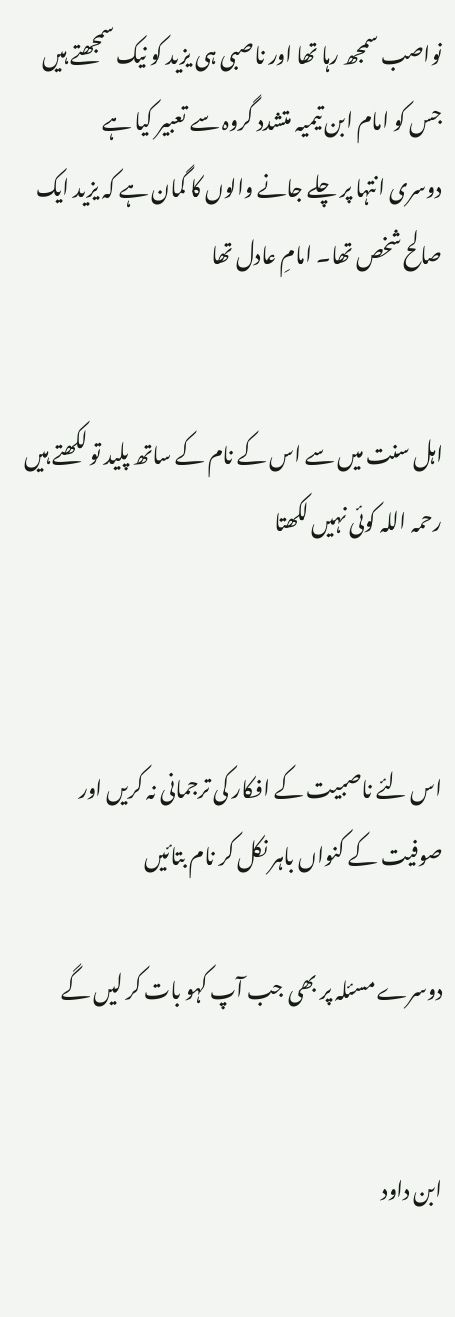نواصب سمجھ رہا تھا اور ناصبی ہی یزید کو نیک سمجھتے ہیں جس کو امام ابن تیمیہ متشدد گروہ سے تعبیر کیا ہے
دوسری انتہا پر چلے جانے والوں کا گمان ہے کہ یزید ایک صالح شخص تھا۔ امامِ عادل تھا


اہل سنت میں سے اس کے نام کے ساتھ پلید تو لکھتے ہیں رحمہ اللہ کوئی نہیں لکھتا



اس لئے ناصبیت کے افکار کی ترجمانی نہ کریں اور صوفیت کے کنواں باہر نکل کر نام بتائیں

دوسرے مسئلہ پر بھی جب آپ کہو بات کر لیں گے


ابن داود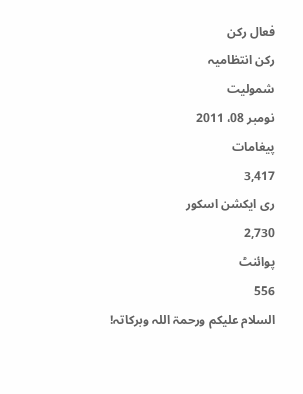فعال رکن
رکن انتظامیہ
شمولیت
نومبر 08، 2011
پیغامات
3,417
ری ایکشن اسکور
2,730
پوائنٹ
556
السلام علیکم ورحمۃ اللہ وبرکاتہ!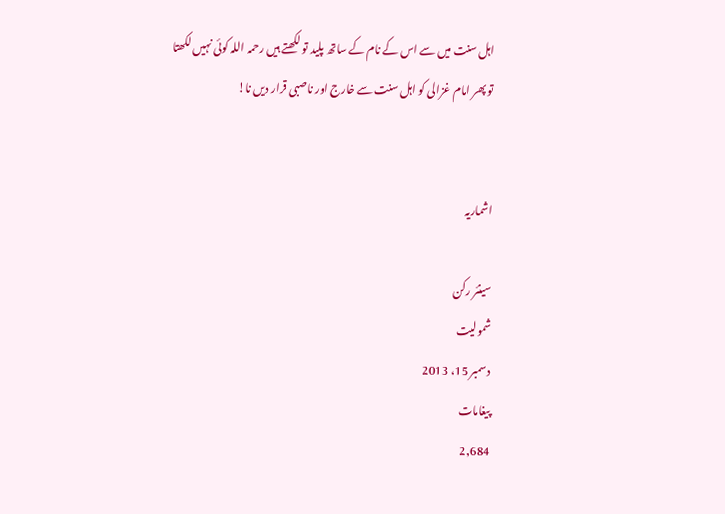اہل سنت میں سے اس کے نام کے ساتھ پلید تو لکھتے ہیں رحمہ اللہ کوئی نہیں لکھتا
تو پھر امام غزالی کو اہل سنت سے خارج اور ناصبی قرار دیں نا!


اشماریہ

سینئر رکن
شمولیت
دسمبر 15، 2013
پیغامات
2,684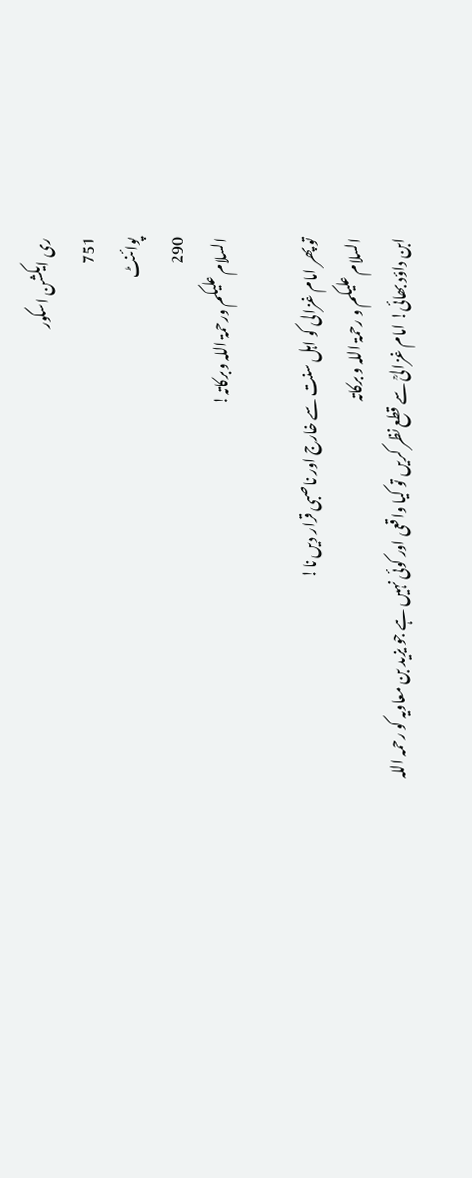ری ایکشن اسکور
751
پوائنٹ
290
السلام علیکم ورحمۃ اللہ وبرکاتہ!

تو پھر امام غزالی کو اہل سنت سے خارج اور ناصبی قرار دیں نا!
السلام علیکم و رحمۃ اللہ و برکاتہ
ابن داؤد بھائی! امام غزالیؒ سے قطع نظر کریں تو کیا واقعی اور کوئی نہیں ہے جو یزید بن معاویہ کو رحمہ اللہ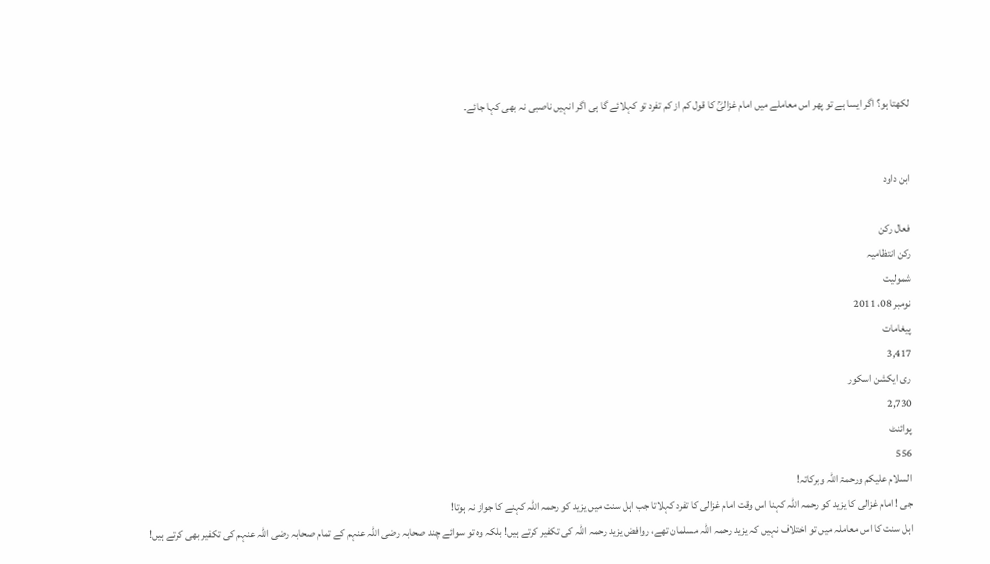لکھتا ہو؟ اگر ایسا ہے تو پھر اس معاملے میں امام غزالیؒ کا قول کم از کم تفرد تو کہلائے گا ہی اگر انہیں ناصبی نہ بھی کہا جائے۔


ابن داود

فعال رکن
رکن انتظامیہ
شمولیت
نومبر 08، 2011
پیغامات
3,417
ری ایکشن اسکور
2,730
پوائنٹ
556
السلام علیکم ورحمۃ اللہ وبرکاتہ!
جی ! امام غزالی کا یزید کو رحمہ اللہ کہنا اس وقت امام غزالی کا تفرد کہلاتا جب اہل سنت میں یزید کو رحمہ اللہ کہنے کا جواز نہ ہوتا!
اہل سنت کا اس معاملہ میں تو اختلاف نہیں کہ یزید رحمہ اللہ مسلمان تھے، روافض یزید رحمہ اللہ کی تکفیر کرتے ہیں! بلکہ وہ تو سوائے چند صحابہ رضی اللہ عنہم کے تمام صحابہ رضی اللہ عنہم کی تکفیر بھی کرتے ہیں!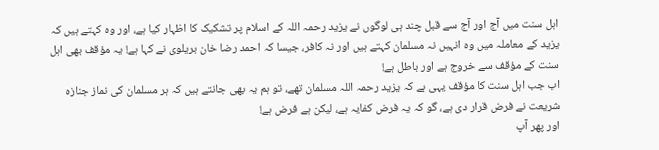اہل سنت میں آج اور آج سے قبل چند ہی لوگوں نے یزید رحمہ اللہ کے اسلام پر تشکیک کا اظہار کیا ہے، اور وہ کہتے ہیں کہ یزید کے معاملہ میں وہ انہیں نہ مسلمان کہتے ہیں اور نہ کافر، جیسا کہ احمد رضا خان بریلوی نے کہا ہے! یہ مؤقف بھی اہل سنت کے مؤقف سے خروج ہے اور باطل ہے!
اب جب اہل سنت کا مؤقف یہی ہے کہ یزید رحمہ اللہ مسلمان تھے، تو ہم یہ بھی جانتے ہیں کہ ہر مسلمان کی نماز جنازہ شریعت نے فرض قرار دی ہے، گو کہ یہ فرض کفایہ ہے، لیکن ہے فرض ہے!
اور پھر آپ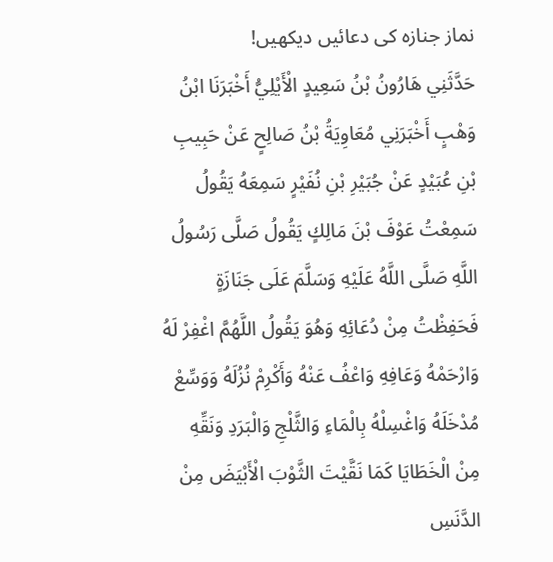نماز جنازہ کی دعائیں دیکھیں!
حَدَّثَنِي هَارُونُ بْنُ سَعِيدٍ الْأَيْلِيُّ أَخْبَرَنَا ابْنُ وَهْبٍ أَخْبَرَنِي مُعَاوِيَةُ بْنُ صَالِحٍ عَنْ حَبِيبِ بْنِ عُبَيْدٍ عَنْ جُبَيْرِ بْنِ نُفَيْرٍ سَمِعَهُ يَقُولُ سَمِعْتُ عَوْفَ بْنَ مَالِكٍ يَقُولُ صَلَّى رَسُولُ اللَّهِ صَلَّى اللَّهُ عَلَيْهِ وَسَلَّمَ عَلَى جَنَازَةٍ فَحَفِظْتُ مِنْ دُعَائِهِ وَهُوَ يَقُولُ اللَّهُمَّ اغْفِرْ لَهُ وَارْحَمْهُ وَعَافِهِ وَاعْفُ عَنْهُ وَأَكْرِمْ نُزُلَهُ وَوَسِّعْ مُدْخَلَهُ وَاغْسِلْهُ بِالْمَاءِ وَالثَّلْجِ وَالْبَرَدِ وَنَقِّهِ مِنْ الْخَطَايَا كَمَا نَقَّيْتَ الثَّوْبَ الْأَبْيَضَ مِنْ الدَّنَسِ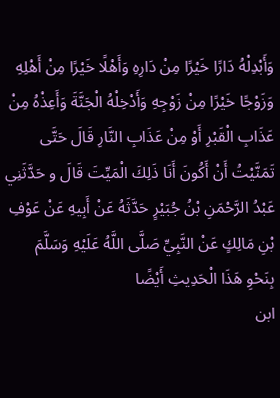وَأَبْدِلْهُ دَارًا خَيْرًا مِنْ دَارِهِ وَأَهْلًا خَيْرًا مِنْ أَهْلِهِ وَزَوْجًا خَيْرًا مِنْ زَوْجِهِ وَأَدْخِلْهُ الْجَنَّةَ وَأَعِذْهُ مِنْ عَذَابِ الْقَبْرِ أَوْ مِنْ عَذَابِ النَّارِ قَالَ حَتَّى تَمَنَّيْتُ أَنْ أَكُونَ أَنَا ذَلِكَ الْمَيِّتَ قَالَ و حَدَّثَنِي عَبْدُ الرَّحْمَنِ بْنُ جُبَيْرٍ حَدَّثَهُ عَنْ أَبِيهِ عَنْ عَوْفِ بْنِ مَالِكٍ عَنْ النَّبِيِّ صَلَّى اللَّهُ عَلَيْهِ وَسَلَّمَ بِنَحْوِ هَذَا الْحَدِيثِ أَيْضًا
ابن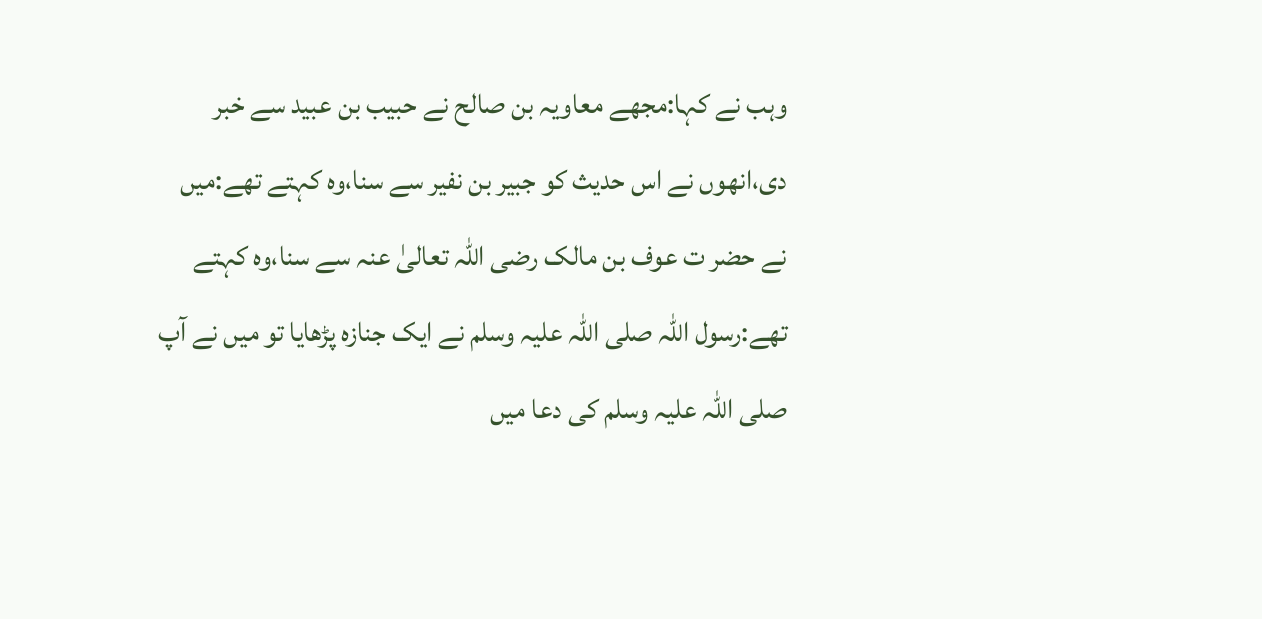وہب نے کہا:مجھے معاویہ بن صالح نے حبیب بن عبید سے خبر دی،انھوں نے اس حدیث کو جبیر بن نفیر سے سنا،وہ کہتے تھے:میں نے حضر ت عوف بن مالک رضی اللہ تعالیٰ عنہ سے سنا،وہ کہتے تھے:رسول اللہ صلی اللہ علیہ وسلم نے ایک جنازہ پڑھایا تو میں نے آپ صلی اللہ علیہ وسلم کی دعا میں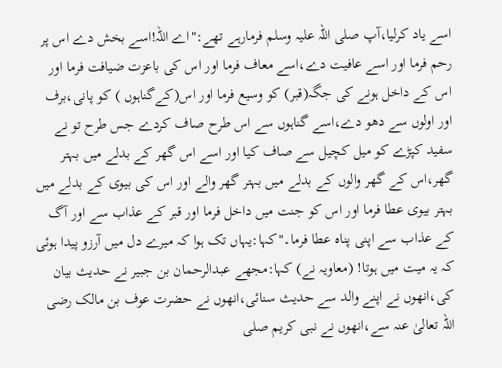اسے یاد کرلیا،آپ صلی اللہ علیہ وسلم فرمارہے تھے:"اے اللہ!اسے بخش دے اس پر رحم فرما اور اسے عافیت دے،اسے معاف فرما اور اس کی باعزت ضیافت فرما اور اس کے داخل ہونے کی جگہ(قبر) کو وسیع فرما اور اس(کےگناہوں ) کو پانی،برف اور اولوں سے دھو دے،اسے گناہوں سے اس طرح صاف کردے جس طرح تو نے سفید کپڑے کو میل کچیل سے صاف کیا اور اسے اس گھر کے بدلے میں بہتر گھر،اس کے گھر والوں کے بدلے میں بہتر گھر والے اور اس کی بیوی کے بدلے میں بہتر بیوی عطا فرما اور اس کو جنت میں داخل فرما اور قبر کے عذاب سے اور آگ کے عذاب سے اپنی پناہ عطا فرما۔"کہا:یہاں تک ہوا کہ میرے دل میں آرزو پیدا ہوئی کہ یہ میت میں ہوتا! (معاویہ نے) کہا:مجھے عبدالرحمان بن جبیر نے حدیث بیان کی،انھوں نے اپنے والد سے حدیث سنائی،انھوں نے حضرت عوف بن مالک رضی اللہ تعالیٰ عنہ سے،انھوں نے نبی کریم صلی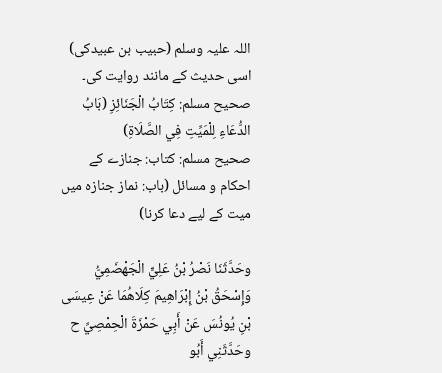اللہ علیہ وسلم (حبیب بن عبیدکی) اسی حدیث کے مانند روایت کی۔
صحيح مسلم: كِتَابُ الْجَنَائِزِ (بَابُ الدُّعَاءِ لِلْمَيِّتِ فِي الصَّلَاةِ)
صحیح مسلم: کتاب: جنازے کے احکام و مسائل (باب: نماز جنازہ میں میت کے لیے دعا کرنا)

وحَدَّثَنَا نَصْرُ بْنُ عَلِيٍّ الْجَهْضَمِيُّ وَإِسْحَقُ بْنُ إِبْرَاهِيمَ كِلَاهُمَا عَنْ عِيسَى بْنِ يُونُسَ عَنْ أَبِي حَمْزَةَ الْحِمْصِيِّ ح وحَدَّثَنِي أَبُو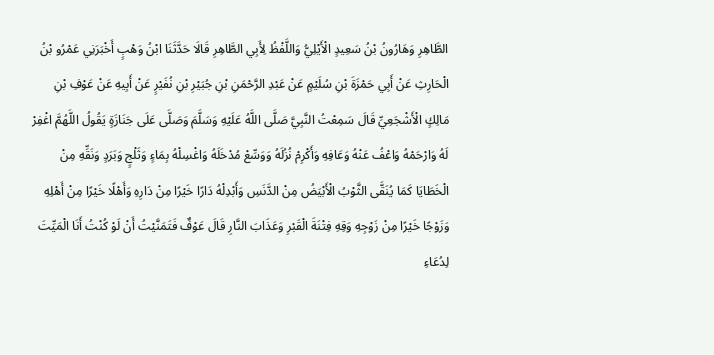الطَّاهِرِ وَهَارُونُ بْنُ سَعِيدٍ الْأَيْلِيُّ وَاللَّفْظُ لِأَبِي الطَّاهِرِ قَالَا حَدَّثَنَا ابْنُ وَهْبٍ أَخْبَرَنِي عَمْرُو بْنُ الْحَارِثِ عَنْ أَبِي حَمْزَةَ بْنِ سُلَيْمٍ عَنْ عَبْدِ الرَّحْمَنِ بْنِ جُبَيْرِ بْنِ نُفَيْرٍ عَنْ أَبِيهِ عَنْ عَوْفِ بْنِ مَالِكٍ الْأَشْجَعِيِّ قَالَ سَمِعْتُ النَّبِيَّ صَلَّى اللَّهُ عَلَيْهِ وَسَلَّمَ وَصَلَّى عَلَى جَنَازَةٍ يَقُولُ اللَّهُمَّ اغْفِرْ لَهُ وَارْحَمْهُ وَاعْفُ عَنْهُ وَعَافِهِ وَأَكْرِمْ نُزُلَهُ وَوَسِّعْ مُدْخَلَهُ وَاغْسِلْهُ بِمَاءٍ وَثَلْجٍ وَبَرَدٍ وَنَقِّهِ مِنْ الْخَطَايَا كَمَا يُنَقَّى الثَّوْبُ الْأَبْيَضُ مِنْ الدَّنَسِ وَأَبْدِلْهُ دَارًا خَيْرًا مِنْ دَارِهِ وَأَهْلًا خَيْرًا مِنْ أَهْلِهِ وَزَوْجًا خَيْرًا مِنْ زَوْجِهِ وَقِهِ فِتْنَةَ الْقَبْرِ وَعَذَابَ النَّارِ قَالَ عَوْفٌ فَتَمَنَّيْتُ أَنْ لَوْ كُنْتُ أَنَا الْمَيِّتَ لِدُعَاءِ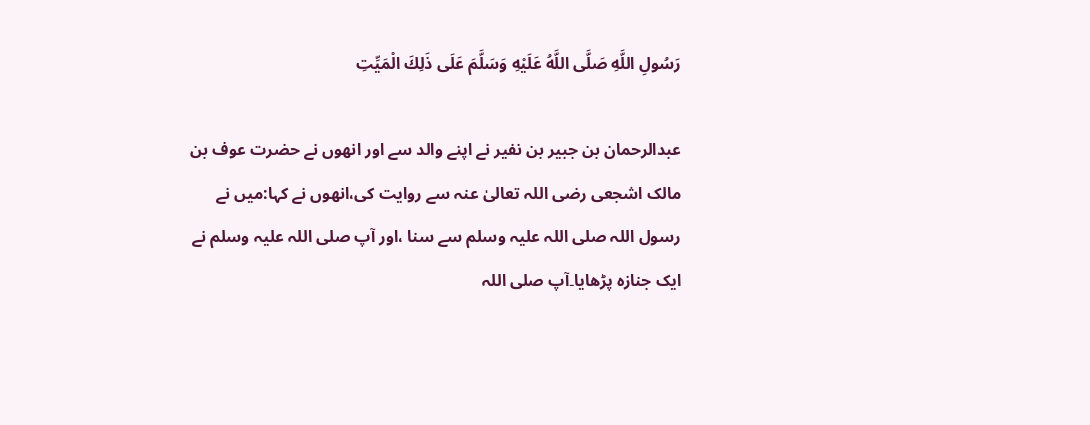رَسُولِ اللَّهِ صَلَّى اللَّهُ عَلَيْهِ وَسَلَّمَ عَلَى ذَلِكَ الْمَيِّتِ

عبدالرحمان بن جبیر بن نفیر نے اپنے والد سے اور انھوں نے حضرت عوف بن مالک اشجعی رضی اللہ تعالیٰ عنہ سے روایت کی،انھوں نے کہا:میں نے رسول اللہ صلی اللہ علیہ وسلم سے سنا ،اور آپ صلی اللہ علیہ وسلم نے ایک جنازہ پڑھایا۔آپ صلی اللہ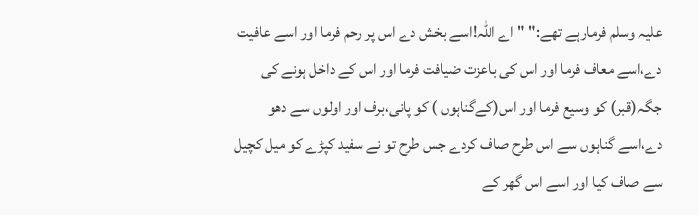علیہ وسلم فرمارہے تھے:" "اے اللہ!اسے بخش دے اس پر رحم فرما اور اسے عافیت دے،اسے معاف فرما اور اس کی باعزت ضیافت فرما اور اس کے داخل ہونے کی جگہ(قبر) کو وسیع فرما اور اس(کےگناہوں ) کو پانی،برف اور اولوں سے دھو دے،اسے گناہوں سے اس طرح صاف کردے جس طرح تو نے سفید کپڑے کو میل کچیل سے صاف کیا اور اسے اس گھر کے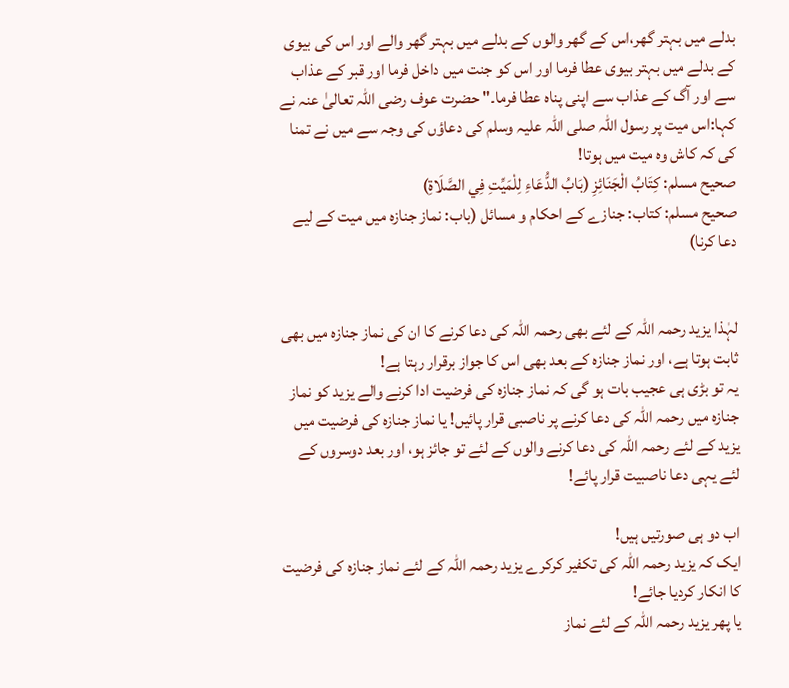بدلے میں بہتر گھر،اس کے گھر والوں کے بدلے میں بہتر گھر والے اور اس کی بیوی کے بدلے میں بہتر بیوی عطا فرما اور اس کو جنت میں داخل فرما اور قبر کے عذاب سے اور آگ کے عذاب سے اپنی پناہ عطا فرما۔" حضرت عوف رضی اللہ تعالیٰ عنہ نے کہا:اس میت پر رسول اللہ صلی اللہ علیہ وسلم کی دعاؤں کی وجہ سے میں نے تمنا کی کہ کاش وہ میت میں ہوتا!
صحيح مسلم: كِتَابُ الْجَنَائِزِ (بَابُ الدُّعَاءِ لِلْمَيِّتِ فِي الصَّلَاةِ)
صحیح مسلم: کتاب: جنازے کے احکام و مسائل (باب: نماز جنازہ میں میت کے لیے دعا کرنا)


لہٰذا یزید رحمہ اللہ کے لئے بھی رحمہ اللہ کی دعا کرنے کا ان کی نماز جنازہ میں بھی ثابت ہوتا ہے، اور نماز جنازہ کے بعد بھی اس کا جواز برقرار رہتا ہے!
یہ تو بڑی ہی عجیب بات ہو گی کہ نماز جنازہ کی فرضیت ادا کرنے والے یزید کو نماز جنازہ میں رحمہ اللہ کی دعا کرنے پر ناصبی قرار پائیں! یا نماز جنازہ کی فرضیت میں یزید کے لئے رحمہ اللہ کی دعا کرنے والوں کے لئے تو جائز ہو، اور بعد دوسروں کے لئے یہی دعا ناصبیت قرار پائے!

اب دو ہی صورتیں ہیں!
ایک کہ یزید رحمہ اللہ کی تکفیر کرکرے یزید رحمہ اللہ کے لئے نماز جنازہ کی فرضیت کا انکار کردیا جائے!
یا پھر یزید رحمہ اللہ کے لئے نماز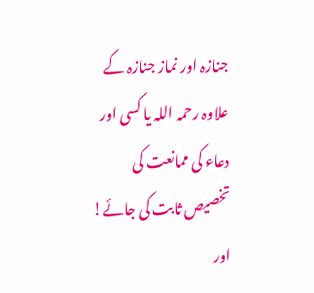جنازہ اور نماز جنازہ کے علاوہ رحمہ اللہ یا کسی اور دعاء کی ممانعت کی تخصیص ثابت کی جائے!
اور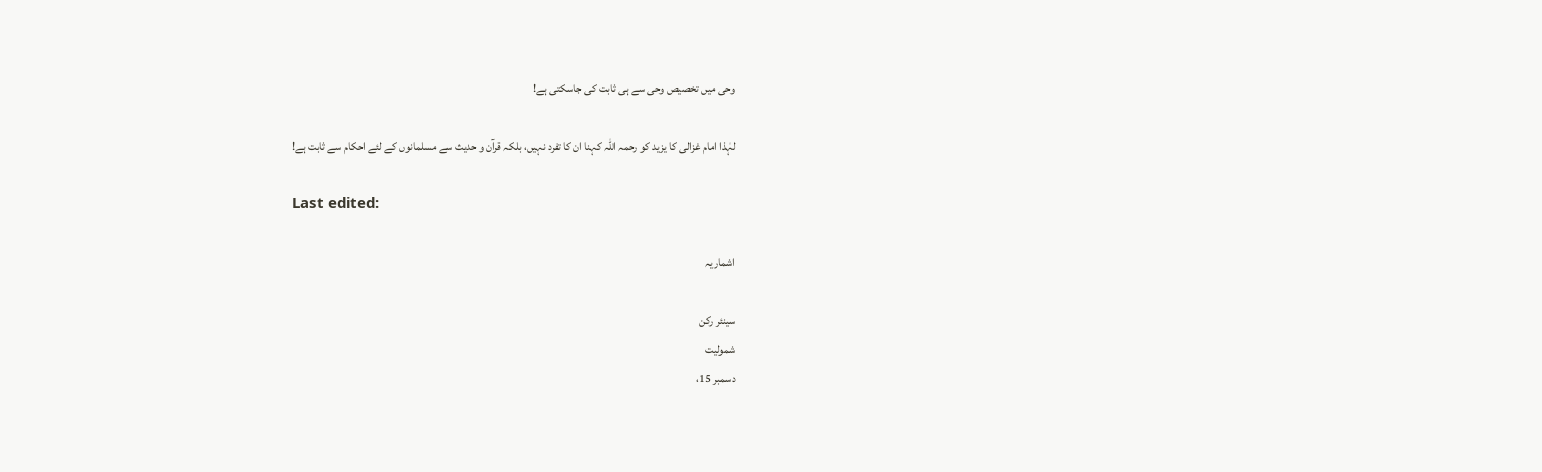وحی میں تخصیص وحی سے ہی ثابت کی جاسکتی ہے!

لہٰذا امام غزالی کا یزید کو رحمہ اللہ کہنا ان کا تفرد نہیں، بلکہ قرآن و حدیث سے مسلمانوں کے لئے احکام سے ثابت ہے!

Last edited:

اشماریہ

سینئر رکن
شمولیت
دسمبر 15،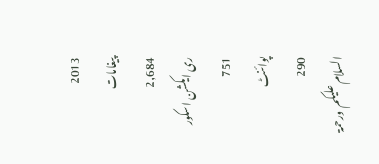2013
پیغامات
2,684
ری ایکشن اسکور
751
پوائنٹ
290
السلام علیکم ورحمۃ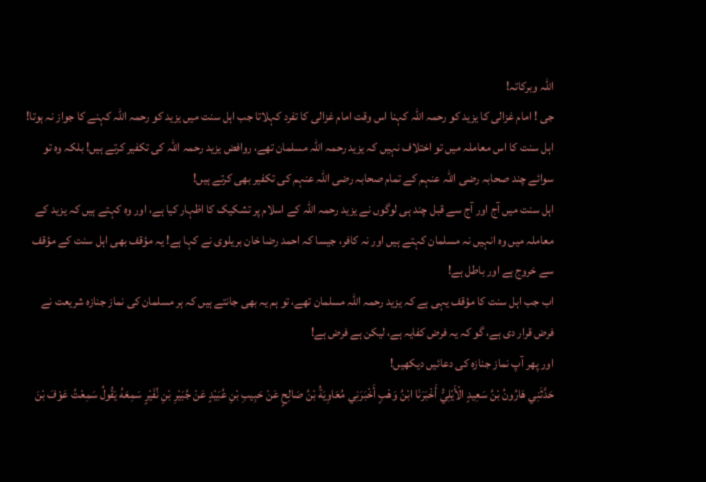اللہ وبرکاتہ!
جی ! امام غزالی کا یزید کو رحمہ اللہ کہنا اس وقت امام غزالی کا تفرد کہلاتا جب اہل سنت میں یزید کو رحمہ اللہ کہنے کا جواز نہ ہوتا!
اہل سنت کا اس معاملہ میں تو اختلاف نہیں کہ یزید رحمہ اللہ مسلمان تھے، روافض یزید رحمہ اللہ کی تکفیر کرتے ہیں! بلکہ وہ تو سوائے چند صحابہ رضی اللہ عنہم کے تمام صحابہ رضی اللہ عنہم کی تکفیر بھی کرتے ہیں!
اہل سنت میں آج اور آج سے قبل چند ہی لوگوں نے یزید رحمہ اللہ کے اسلام پر تشکیک کا اظہار کیا ہے، اور وہ کہتے ہیں کہ یزید کے معاملہ میں وہ انہیں نہ مسلمان کہتے ہیں اور نہ کافر، جیسا کہ احمد رضا خان بریلوی نے کہا ہے! یہ مؤقف بھی اہل سنت کے مؤقف سے خروج ہے اور باطل ہے!
اب جب اہل سنت کا مؤقف یہی ہے کہ یزید رحمہ اللہ مسلمان تھے، تو ہم یہ بھی جانتے ہیں کہ ہر مسلمان کی نماز جنازہ شریعت نے فرض قرار دی ہے، گو کہ یہ فرض کفایہ ہے، لیکن ہے فرض ہے!
اور پھر آپ نماز جنازہ کی دعائیں دیکھیں!
حَدَّثَنِي هَارُونُ بْنُ سَعِيدٍ الْأَيْلِيُّ أَخْبَرَنَا ابْنُ وَهْبٍ أَخْبَرَنِي مُعَاوِيَةُ بْنُ صَالِحٍ عَنْ حَبِيبِ بْنِ عُبَيْدٍ عَنْ جُبَيْرِ بْنِ نُفَيْرٍ سَمِعَهُ يَقُولُ سَمِعْتُ عَوْفَ بْنَ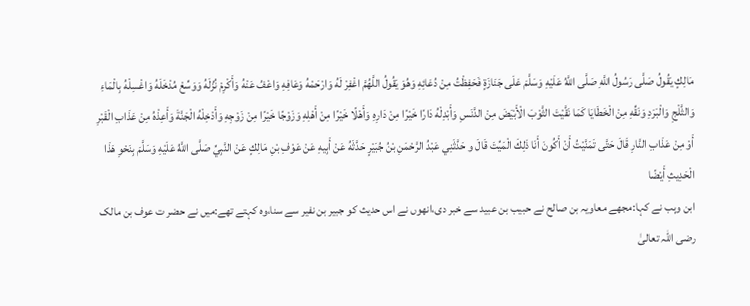مَالِكٍ يَقُولُ صَلَّى رَسُولُ اللَّهِ صَلَّى اللَّهُ عَلَيْهِ وَسَلَّمَ عَلَى جَنَازَةٍ فَحَفِظْتُ مِنْ دُعَائِهِ وَهُوَ يَقُولُ اللَّهُمَّ اغْفِرْ لَهُ وَارْحَمْهُ وَعَافِهِ وَاعْفُ عَنْهُ وَأَكْرِمْ نُزُلَهُ وَوَسِّعْ مُدْخَلَهُ وَاغْسِلْهُ بِالْمَاءِ وَالثَّلْجِ وَالْبَرَدِ وَنَقِّهِ مِنْ الْخَطَايَا كَمَا نَقَّيْتَ الثَّوْبَ الْأَبْيَضَ مِنْ الدَّنَسِ وَأَبْدِلْهُ دَارًا خَيْرًا مِنْ دَارِهِ وَأَهْلًا خَيْرًا مِنْ أَهْلِهِ وَزَوْجًا خَيْرًا مِنْ زَوْجِهِ وَأَدْخِلْهُ الْجَنَّةَ وَأَعِذْهُ مِنْ عَذَابِ الْقَبْرِ أَوْ مِنْ عَذَابِ النَّارِ قَالَ حَتَّى تَمَنَّيْتُ أَنْ أَكُونَ أَنَا ذَلِكَ الْمَيِّتَ قَالَ و حَدَّثَنِي عَبْدُ الرَّحْمَنِ بْنُ جُبَيْرٍ حَدَّثَهُ عَنْ أَبِيهِ عَنْ عَوْفِ بْنِ مَالِكٍ عَنْ النَّبِيِّ صَلَّى اللَّهُ عَلَيْهِ وَسَلَّمَ بِنَحْوِ هَذَا الْحَدِيثِ أَيْضًا
ابن وہب نے کہا:مجھے معاویہ بن صالح نے حبیب بن عبید سے خبر دی،انھوں نے اس حدیث کو جبیر بن نفیر سے سنا،وہ کہتے تھے:میں نے حضر ت عوف بن مالک رضی اللہ تعالیٰ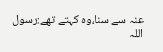عنہ سے سنا،وہ کہتے تھے:رسول اللہ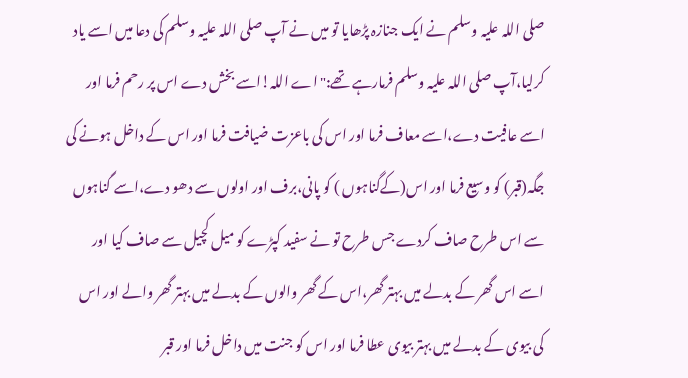صلی اللہ علیہ وسلم نے ایک جنازہ پڑھایا تو میں نے آپ صلی اللہ علیہ وسلم کی دعا میں اسے یاد کرلیا،آپ صلی اللہ علیہ وسلم فرمارہے تھے:"اے اللہ!اسے بخش دے اس پر رحم فرما اور اسے عافیت دے،اسے معاف فرما اور اس کی باعزت ضیافت فرما اور اس کے داخل ہونے کی جگہ(قبر) کو وسیع فرما اور اس(کےگناہوں ) کو پانی،برف اور اولوں سے دھو دے،اسے گناہوں سے اس طرح صاف کردے جس طرح تو نے سفید کپڑے کو میل کچیل سے صاف کیا اور اسے اس گھر کے بدلے میں بہتر گھر،اس کے گھر والوں کے بدلے میں بہتر گھر والے اور اس کی بیوی کے بدلے میں بہتر بیوی عطا فرما اور اس کو جنت میں داخل فرما اور قبر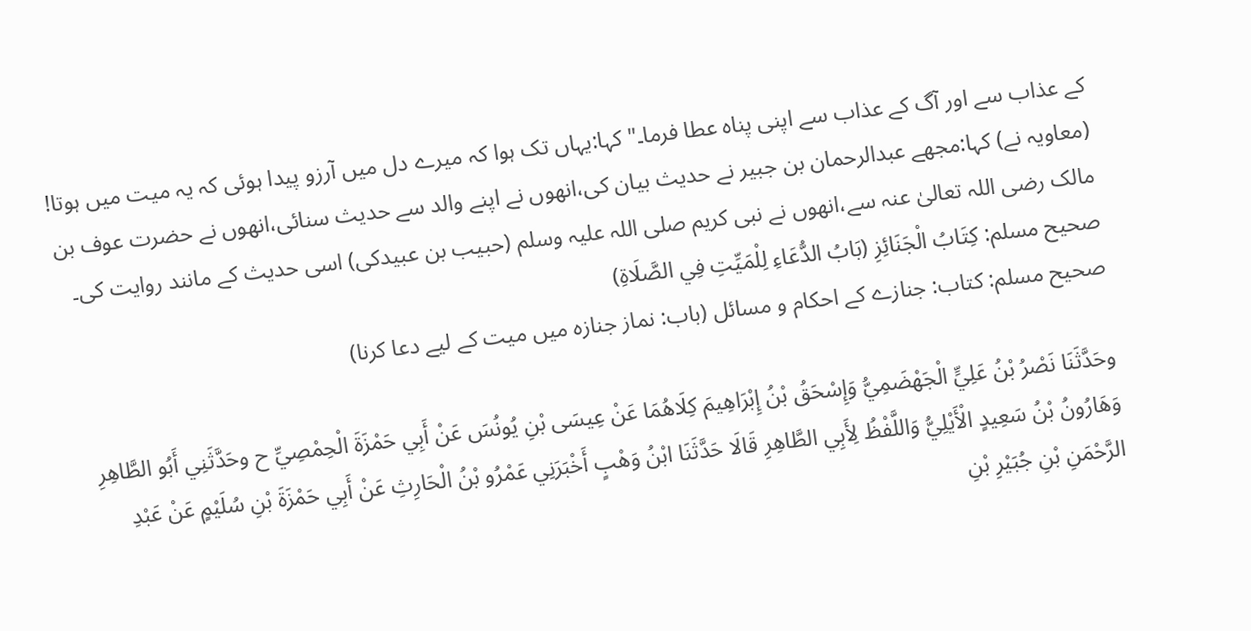کے عذاب سے اور آگ کے عذاب سے اپنی پناہ عطا فرما۔"کہا:یہاں تک ہوا کہ میرے دل میں آرزو پیدا ہوئی کہ یہ میت میں ہوتا! (معاویہ نے) کہا:مجھے عبدالرحمان بن جبیر نے حدیث بیان کی،انھوں نے اپنے والد سے حدیث سنائی،انھوں نے حضرت عوف بن مالک رضی اللہ تعالیٰ عنہ سے،انھوں نے نبی کریم صلی اللہ علیہ وسلم (حبیب بن عبیدکی) اسی حدیث کے مانند روایت کی۔
صحيح مسلم: كِتَابُ الْجَنَائِزِ (بَابُ الدُّعَاءِ لِلْمَيِّتِ فِي الصَّلَاةِ)
صحیح مسلم: کتاب: جنازے کے احکام و مسائل (باب: نماز جنازہ میں میت کے لیے دعا کرنا)

وحَدَّثَنَا نَصْرُ بْنُ عَلِيٍّ الْجَهْضَمِيُّ وَإِسْحَقُ بْنُ إِبْرَاهِيمَ كِلَاهُمَا عَنْ عِيسَى بْنِ يُونُسَ عَنْ أَبِي حَمْزَةَ الْحِمْصِيِّ ح وحَدَّثَنِي أَبُو الطَّاهِرِ وَهَارُونُ بْنُ سَعِيدٍ الْأَيْلِيُّ وَاللَّفْظُ لِأَبِي الطَّاهِرِ قَالَا حَدَّثَنَا ابْنُ وَهْبٍ أَخْبَرَنِي عَمْرُو بْنُ الْحَارِثِ عَنْ أَبِي حَمْزَةَ بْنِ سُلَيْمٍ عَنْ عَبْدِ الرَّحْمَنِ بْنِ جُبَيْرِ بْنِ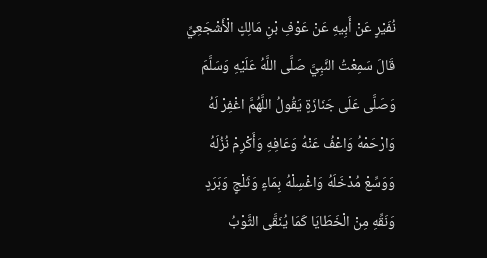نُفَيْرٍ عَنْ أَبِيهِ عَنْ عَوْفِ بْنِ مَالِكٍ الْأَشْجَعِيِّ قَالَ سَمِعْتُ النَّبِيَّ صَلَّى اللَّهُ عَلَيْهِ وَسَلَّمَ وَصَلَّى عَلَى جَنَازَةٍ يَقُولُ اللَّهُمَّ اغْفِرْ لَهُ وَارْحَمْهُ وَاعْفُ عَنْهُ وَعَافِهِ وَأَكْرِمْ نُزُلَهُ وَوَسِّعْ مُدْخَلَهُ وَاغْسِلْهُ بِمَاءٍ وَثَلْجٍ وَبَرَدٍ وَنَقِّهِ مِنْ الْخَطَايَا كَمَا يُنَقَّى الثَّوْبُ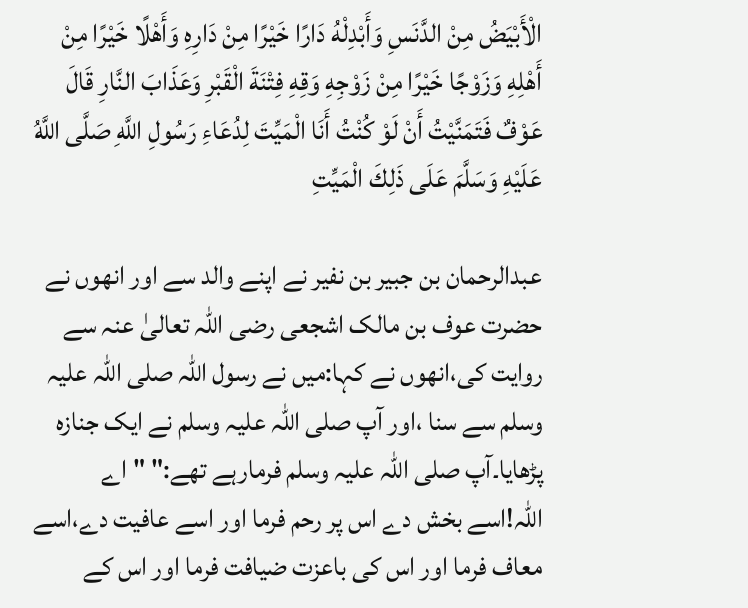الْأَبْيَضُ مِنْ الدَّنَسِ وَأَبْدِلْهُ دَارًا خَيْرًا مِنْ دَارِهِ وَأَهْلًا خَيْرًا مِنْ أَهْلِهِ وَزَوْجًا خَيْرًا مِنْ زَوْجِهِ وَقِهِ فِتْنَةَ الْقَبْرِ وَعَذَابَ النَّارِ قَالَ عَوْفٌ فَتَمَنَّيْتُ أَنْ لَوْ كُنْتُ أَنَا الْمَيِّتَ لِدُعَاءِ رَسُولِ اللَّهِ صَلَّى اللَّهُ عَلَيْهِ وَسَلَّمَ عَلَى ذَلِكَ الْمَيِّتِ

عبدالرحمان بن جبیر بن نفیر نے اپنے والد سے اور انھوں نے حضرت عوف بن مالک اشجعی رضی اللہ تعالیٰ عنہ سے روایت کی،انھوں نے کہا:میں نے رسول اللہ صلی اللہ علیہ وسلم سے سنا ،اور آپ صلی اللہ علیہ وسلم نے ایک جنازہ پڑھایا۔آپ صلی اللہ علیہ وسلم فرمارہے تھے:" "اے اللہ!اسے بخش دے اس پر رحم فرما اور اسے عافیت دے،اسے معاف فرما اور اس کی باعزت ضیافت فرما اور اس کے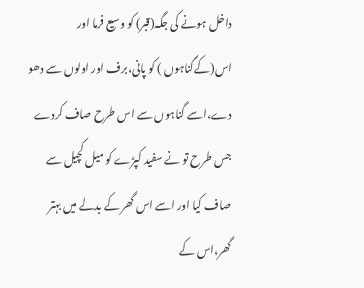داخل ہونے کی جگہ(قبر) کو وسیع فرما اور اس(کےگناہوں ) کو پانی،برف اور اولوں سے دھو دے،اسے گناہوں سے اس طرح صاف کردے جس طرح تو نے سفید کپڑے کو میل کچیل سے صاف کیا اور اسے اس گھر کے بدلے میں بہتر گھر،اس کے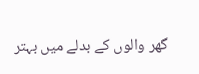گھر والوں کے بدلے میں بہتر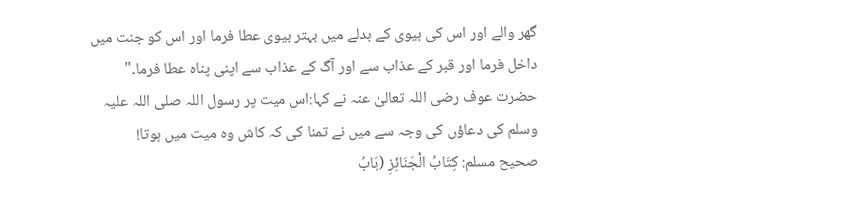گھر والے اور اس کی بیوی کے بدلے میں بہتر بیوی عطا فرما اور اس کو جنت میں داخل فرما اور قبر کے عذاب سے اور آگ کے عذاب سے اپنی پناہ عطا فرما۔" حضرت عوف رضی اللہ تعالیٰ عنہ نے کہا:اس میت پر رسول اللہ صلی اللہ علیہ وسلم کی دعاؤں کی وجہ سے میں نے تمنا کی کہ کاش وہ میت میں ہوتا!
صحيح مسلم: كِتَابُ الْجَنَائِزِ (بَابُ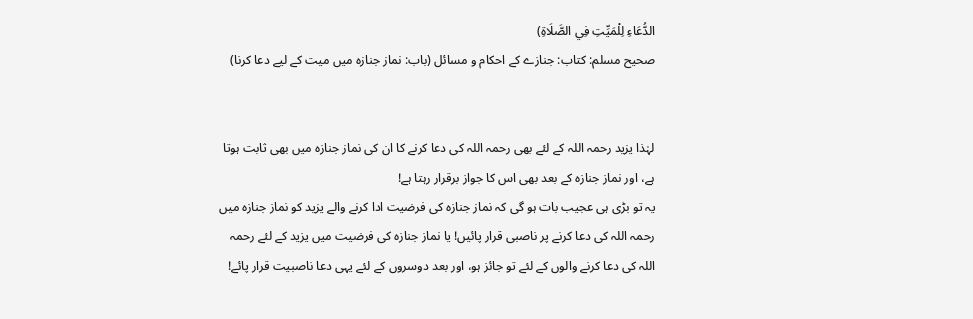الدُّعَاءِ لِلْمَيِّتِ فِي الصَّلَاةِ)
صحیح مسلم: کتاب: جنازے کے احکام و مسائل (باب: نماز جنازہ میں میت کے لیے دعا کرنا)


لہٰذا یزید رحمہ اللہ کے لئے بھی رحمہ اللہ کی دعا کرنے کا ان کی نماز جنازہ میں بھی ثابت ہوتا ہے، اور نماز جنازہ کے بعد بھی اس کا جواز برقرار رہتا ہے!
یہ تو بڑی ہی عجیب بات ہو گی کہ نماز جنازہ کی فرضیت ادا کرنے والے یزید کو نماز جنازہ میں رحمہ اللہ کی دعا کرنے پر ناصبی قرار پائیں! یا نماز جنازہ کی فرضیت میں یزید کے لئے رحمہ اللہ کی دعا کرنے والوں کے لئے تو جائز ہو، اور بعد دوسروں کے لئے یہی دعا ناصبیت قرار پائے!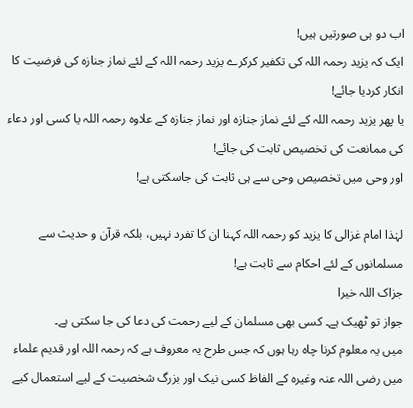اب دو ہی صورتیں ہیں!
ایک کہ یزید رحمہ اللہ کی تکفیر کرکرے یزید رحمہ اللہ کے لئے نماز جنازہ کی فرضیت کا انکار کردیا جائے!
یا پھر یزید رحمہ اللہ کے لئے نماز جنازہ اور نماز جنازہ کے علاوہ رحمہ اللہ یا کسی اور دعاء کی ممانعت کی تخصیص ثابت کی جائے!
اور وحی میں تخصیص وحی سے ہی ثابت کی جاسکتی ہے!

لہٰذا امام غزالی کا یزید کو رحمہ اللہ کہنا ان کا تفرد نہیں، بلکہ قرآن و حدیث سے مسلمانوں کے لئے احکام سے ثابت ہے!
جزاک اللہ خیرا
جواز تو ٹھیک ہے۔ کسی بھی مسلمان کے لیے رحمت کی دعا کی جا سکتی ہے۔
میں یہ معلوم کرنا چاہ رہا ہوں کہ جس طرح یہ معروف ہے کہ رحمہ اللہ اور قدیم علماء میں رضی اللہ عنہ وغیرہ کے الفاظ کسی نیک اور بزرگ شخصیت کے لیے استعمال کیے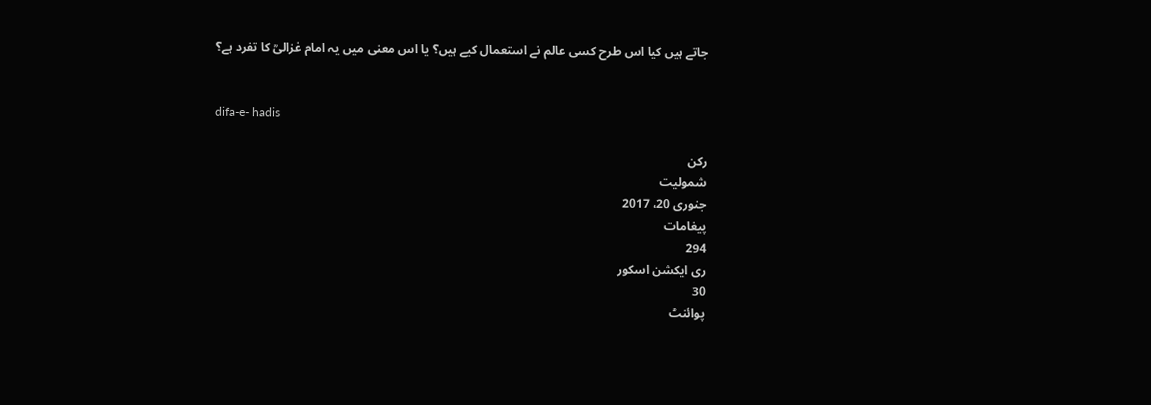جاتے ہیں کیا اس طرح کسی عالم نے استعمال کیے ہیں؟ یا اس معنی میں یہ امام غزالیؒ کا تفرد ہے؟


difa-e- hadis

رکن
شمولیت
جنوری 20، 2017
پیغامات
294
ری ایکشن اسکور
30
پوائنٹ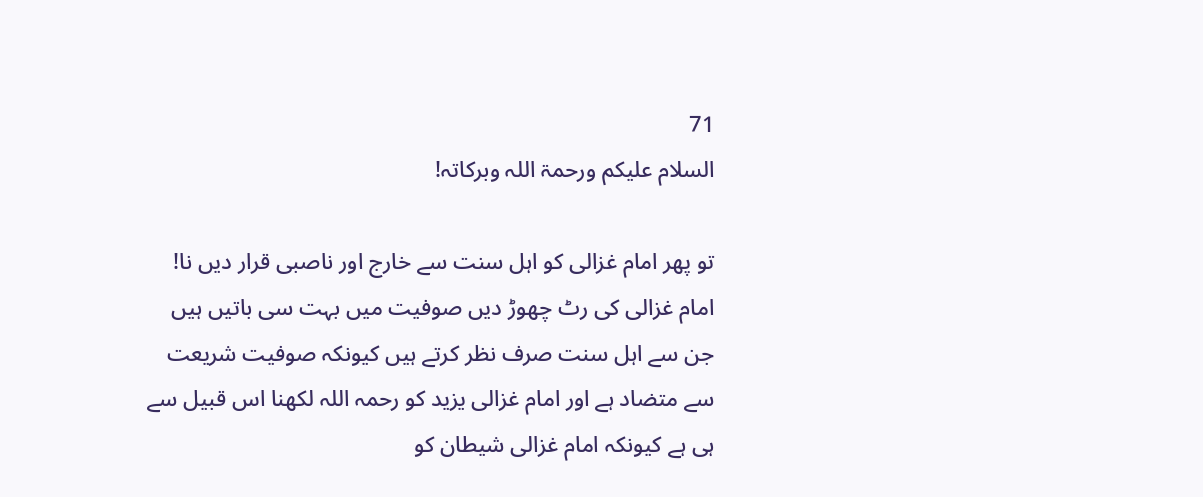71
السلام علیکم ورحمۃ اللہ وبرکاتہ!

تو پھر امام غزالی کو اہل سنت سے خارج اور ناصبی قرار دیں نا!
امام غزالی کی رٹ چھوڑ دیں صوفیت میں بہت سی باتیں ہیں جن سے اہل سنت صرف نظر کرتے ہیں کیونکہ صوفیت شریعت سے متضاد ہے اور امام غزالی یزید کو رحمہ اللہ لکھنا اس قبیل سے ہی ہے کیونکہ امام غزالی شیطان کو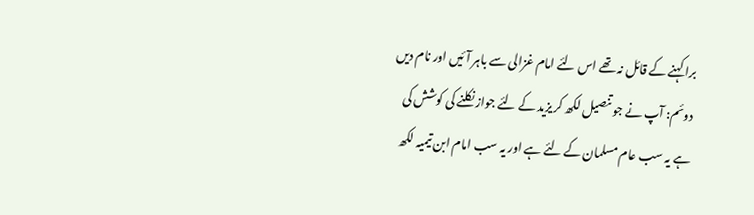برا کہنے کے قائل نہ تھے اس لئے امام غزالی سے باہر آئیں اور نام دیں
دوئم: آپ نے جو تنصیل لکھ کر یزید کے لئے جواز نکلنے کی کوشش کی ہے یہ سب عام مسلمان کے لئے ہے اور یہ سب امام ابن تیمیہ لکھ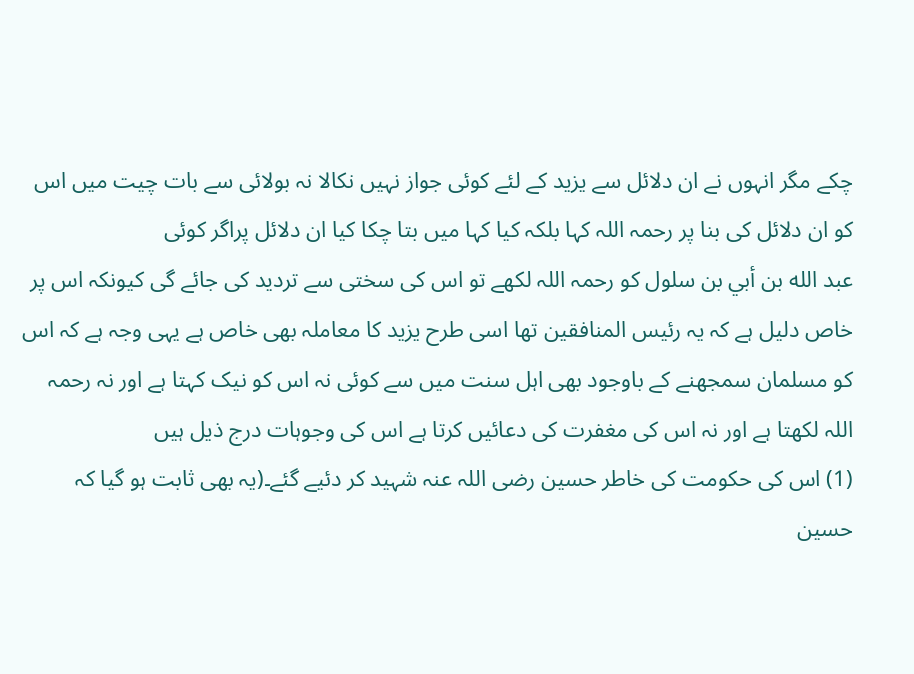چکے مگر انہوں نے ان دلائل سے یزید کے لئے کوئی جواز نہیں نکالا نہ بولائی سے بات چیت میں اس کو ان دلائل کی بنا پر رحمہ اللہ کہا بلکہ کیا کہا میں بتا چکا کیا ان دلائل پراگر کوئی
عبد الله بن أبي بن سلول کو رحمہ اللہ لکھے تو اس کی سختی سے تردید کی جائے گی کیونکہ اس پر خاص دلیل ہے کہ یہ رئیس المنافقین تھا اسی طرح یزید کا معاملہ بھی خاص ہے یہی وجہ ہے کہ اس کو مسلمان سمجھنے کے باوجود بھی اہل سنت میں سے کوئی نہ اس کو نیک کہتا ہے اور نہ رحمہ اللہ لکھتا ہے اور نہ اس کی مغفرت کی دعائیں کرتا ہے اس کی وجوہات درج ذیل ہیں
(1) اس کی حکومت کی خاطر حسین رضی اللہ عنہ شہید کر دئیے گئے۔(یہ بھی ثابت ہو گیا کہ حسین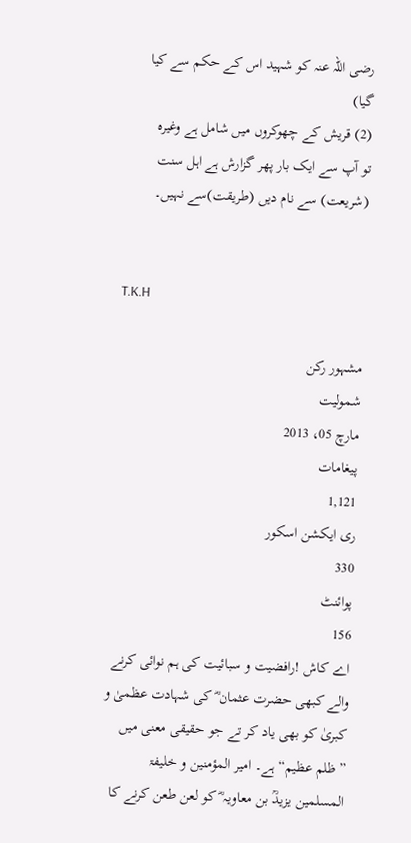رضی اللہ عنہ کو شہید اس کے حکم سے کیا گیا)
(2) قریش کے چھوکروں میں شامل ہے وغیرہ
تو آپ سے ایک بار پھر گزارش ہے اہل سنت (شریعت) سے نام دیں (طریقت)سے نہیں۔


T.K.H

مشہور رکن
شمولیت
مارچ 05، 2013
پیغامات
1,121
ری ایکشن اسکور
330
پوائنٹ
156
اے کاش !رافضیت و سبائیت کی ہم نوائی کرنے والے کبھی حضرت عثمان ؓ کی شہادت عظمیٰ و کبریٰ کو بھی یاد کر تے جو حقیقی معنی میں ”ظلم عظیم“ ہے۔ امیر المؤمنین و خلیفۃ المسلمین یزیدؒ بن معاویہ ؓ کو لعن طعن کرنے کا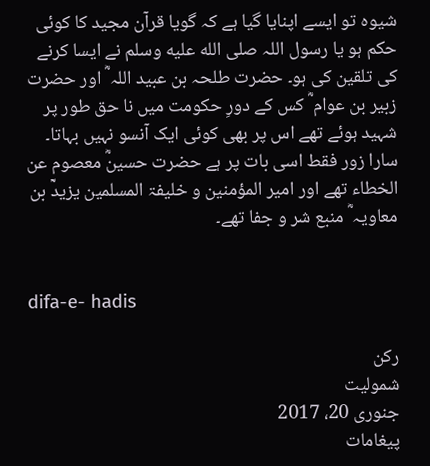شیوہ تو ایسے اپنایا گیا ہے کہ گویا قرآن مجید کا کوئی حکم ہو یا رسول اللہ صلى الله عليه وسلم نے ایسا کرنے کی تلقین کی ہو۔ حضرت طلحہ بن عبید اللہ ؓ اور حضرت زبیر بن عوام ؓ کس کے دورِ حکومت میں نا حق طور پر شہید ہوئے تھے اس پر بھی کوئی ایک آنسو نہیں بہاتا۔ سارا زور فقط اسی بات پر ہے حضرت حسینؓ معصوم عن الخطاء تھے اور امیر المؤمنین و خلیفۃ المسلمین یزیدؒ بن معاویہ ؓ منبع شر و جفا تھے۔


difa-e- hadis

رکن
شمولیت
جنوری 20، 2017
پیغامات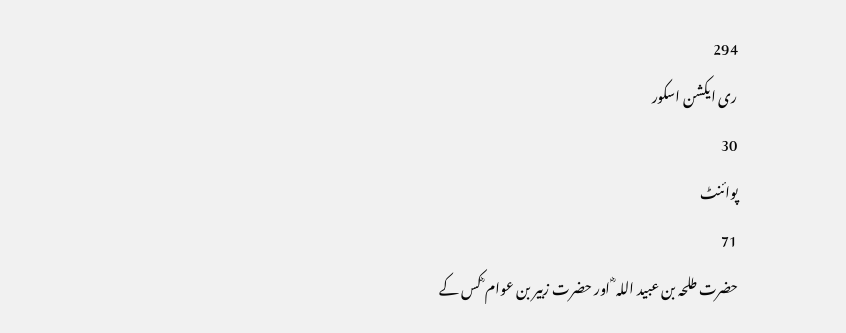294
ری ایکشن اسکور
30
پوائنٹ
71
حضرت طلحہ بن عبید اللہ ؓ اور حضرت زبیر بن عوام ؓ کس کے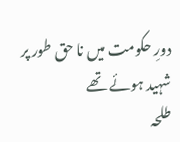دورِ حکومت میں نا حق طور پر شہید ہوئے تھے
طلحہ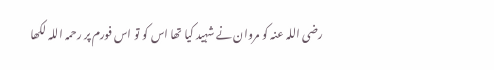رضی اللہ عنہ کو مروان نے شہید کیا تھا اس کو تو اس فورم پر رحمہ اللہ لکھا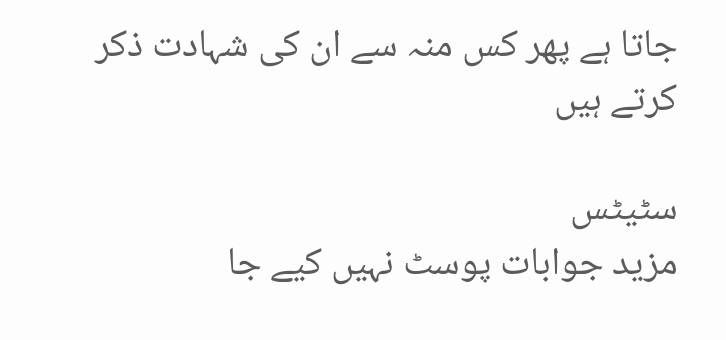جاتا ہے پھر کس منہ سے ان کی شہادت ذکر کرتے ہیں

سٹیٹس
مزید جوابات پوسٹ نہیں کیے جا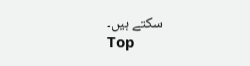سکتے ہیں۔
Top